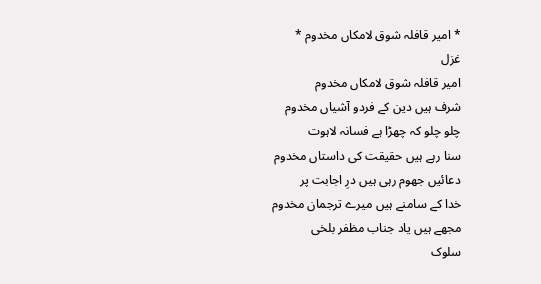* امیر قافلہ شوق لامکاں مخدوم *
غزل
امیر قافلہ شوق لامکاں مخدوم
شرف ہیں دین کے فردو آشیاں مخدوم
چلو چلو کہ چھڑا ہے فسانہ لاہوت
سنا رہے ہیں حقیقت کی داستاں مخدوم
دعائیں جھوم رہی ہیں درِ اجابت پر
خدا کے سامنے ہیں میرے ترجمان مخدوم
مجھے ہیں یاد جناب مظفر بلخی
سلوک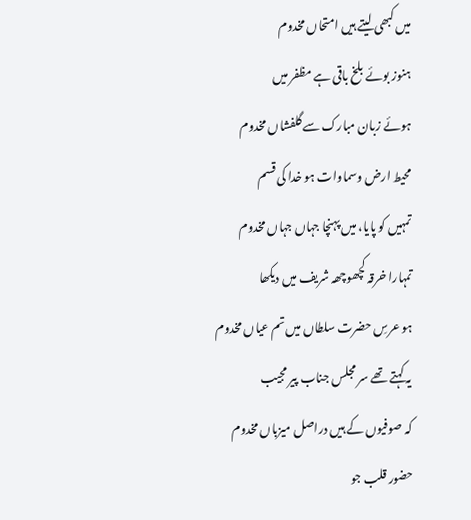میں کبھی لیتے ہیں امتحاں مخدوم
ہنوز بوئے بلخ باقی ہے مظفر میں
ہوئے زبان مبارک سے گلفشاں مخدوم
محیط ارض وسماوات ہو خدا کی قسم
تمہیں کو پایا، میں پہنچا جہاں جہاں مخدوم
تمہارا خرقہ کچھوچھہ شریف میں دیکھا
ہو عرسِ حضرت سلطاں میں تم عیاں مخدوم
یہ کہتے تھے سر مجلس جناب پیر مجیب
کہ صوفیوں کے ہیں دراصل میزباں مخدوم
حضور قلب جو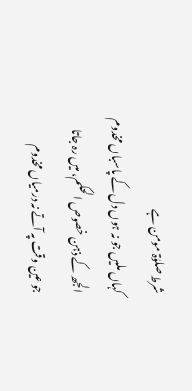شرط صلوٰۃ مومن ہے
کہاں ملیں جو نہ ہوں دل کے پاسباں مخدوم
الجھ کے ذہن خصوص الحکم، میں رہ جاتا
جو عین وقت پہ آتے نہ درمیاں مخدوم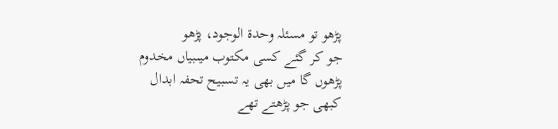پڑھو تو مسئلہ وحدۃ الوجود، پڑھو
جو کر گئے کسی مکتوب میںبیاں مخدوم
پڑھوں گا میں بھی یہ تسبیح تحفہ ابدال
کبھی جو پڑھتے تھے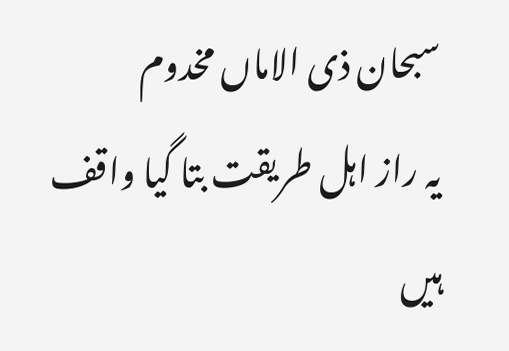سبحان ذی الاماں مخدوم
یہ راز اہل طریقت بتا گیا واقف
ہیں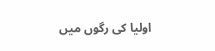اولیا کی رگوں میں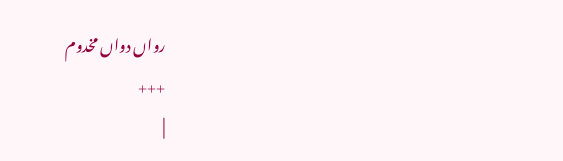رواں دواں مخدوم
+++
|